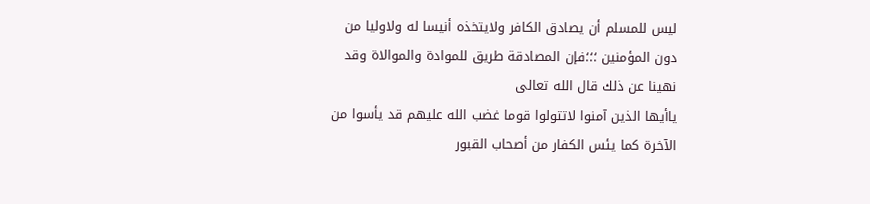ليس للمسلم أن يصادق الكافر ولايتخذه أنيسا له ولاوليا من دون المؤمنين ؛؛؛فإن المصادقة طريق للموادة والموالاة وقد نهينا عن ذلك قال الله تعالى
ياأيها الذين آمنوا لاتتولوا قوما غضب الله عليهم قد يأسوا من الآخرة كما يئس الكفار من أصحاب القبور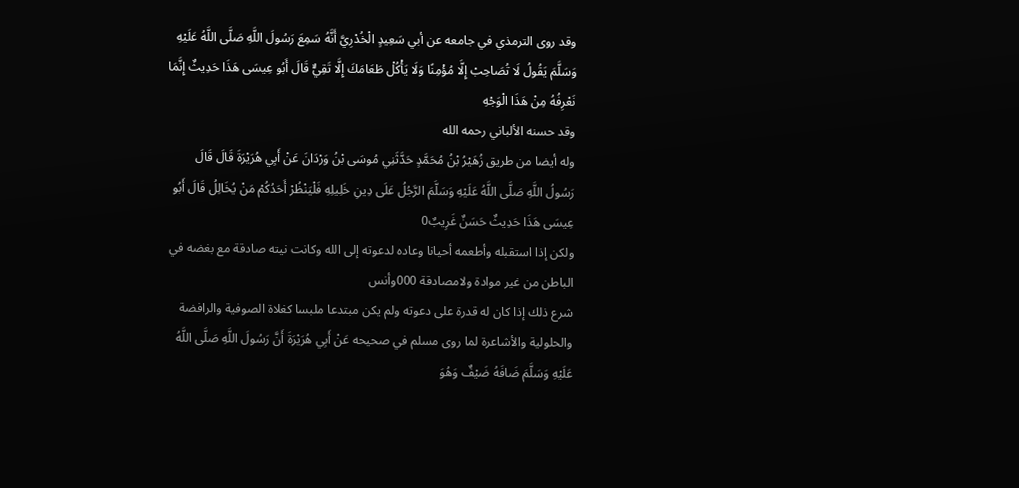وقد روى الترمذي في جامعه عن أبي سَعِيدٍ الْخُدْرِيَّ أَنَّهُ سَمِعَ رَسُولَ اللَّهِ صَلَّى اللَّهُ عَلَيْهِ وَسَلَّمَ يَقُولُ لَا تُصَاحِبْ إِلَّا مُؤْمِنًا وَلَا يَأْكُلْ طَعَامَكَ إِلَّا تَقِيٌّ قَالَ أَبُو عِيسَى هَذَا حَدِيثٌ إِنَّمَا نَعْرِفُهُ مِنْ هَذَا الْوَجْهِ
وقد حسنه الألباني رحمه الله
وله أيضا من طريق زُهَيْرُ بْنُ مُحَمَّدٍ حَدَّثَنِي مُوسَى بْنُ وَرْدَانَ عَنْ أَبِي هُرَيْرَةَ قَالَ قَالَ رَسُولُ اللَّهِ صَلَّى اللَّهُ عَلَيْهِ وَسَلَّمَ الرَّجُلُ عَلَى دِينِ خَلِيلِهِ فَلْيَنْظُرْ أَحَدُكُمْ مَنْ يُخَالِلُ قَالَ أَبُو عِيسَى هَذَا حَدِيثٌ حَسَنٌ غَرِيبٌ0
ولكن إذا استقبله وأطعمه أحيانا وعاده لدعوته إلى الله وكانت نيته صادقة مع بغضه في الباطن من غير موادة ولامصادقة 000وأنس
شرع ذلك إذا كان له قدرة على دعوته ولم يكن مبتدعا ملبسا كغلاة الصوفية والرافضة والحلولية والأشاعرة لما روى مسلم في صحيحه عَنْ أَبِي هُرَيْرَةَ أَنَّ رَسُولَ اللَّهِ صَلَّى اللَّهُ عَلَيْهِ وَسَلَّمَ ضَافَهُ ضَيْفٌ وَهُوَ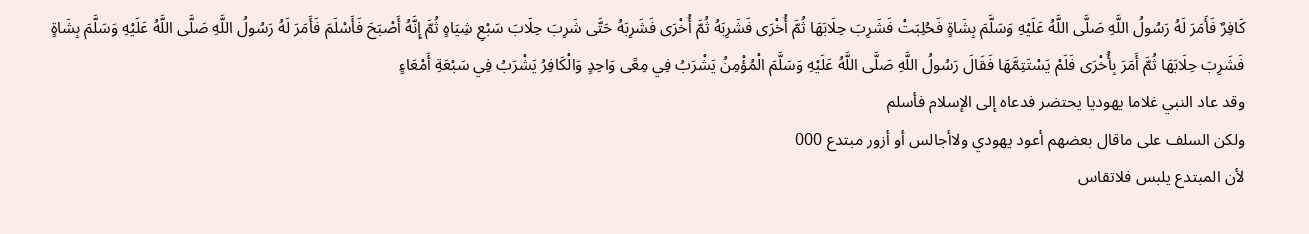كَافِرٌ فَأَمَرَ لَهُ رَسُولُ اللَّهِ صَلَّى اللَّهُ عَلَيْهِ وَسَلَّمَ بِشَاةٍ فَحُلِبَتْ فَشَرِبَ حِلَابَهَا ثُمَّ أُخْرَى فَشَرِبَهُ ثُمَّ أُخْرَى فَشَرِبَهُ حَتَّى شَرِبَ حِلَابَ سَبْعِ شِيَاهٍ ثُمَّ إِنَّهُ أَصْبَحَ فَأَسْلَمَ فَأَمَرَ لَهُ رَسُولُ اللَّهِ صَلَّى اللَّهُ عَلَيْهِ وَسَلَّمَ بِشَاةٍ فَشَرِبَ حِلَابَهَا ثُمَّ أَمَرَ بِأُخْرَى فَلَمْ يَسْتَتِمَّهَا فَقَالَ رَسُولُ اللَّهِ صَلَّى اللَّهُ عَلَيْهِ وَسَلَّمَ الْمُؤْمِنُ يَشْرَبُ فِي مِعًى وَاحِدٍ وَالْكَافِرُ يَشْرَبُ فِي سَبْعَةِ أَمْعَاءٍ
وقد عاد النبي غلاما يهوديا يحتضر فدعاه إلى الإسلام فأسلم
ولكن السلف على ماقال بعضهم أعود يهودي ولاأجالس أو أزور مبتدع 000
لأن المبتدع يلبس فلاتقاس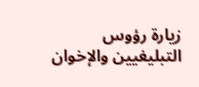زيارة رؤوس التبليغيين والإخوان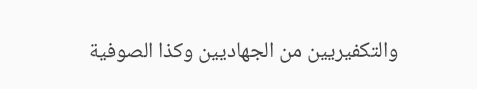والتكفيريين من الجهاديين وكذا الصوفية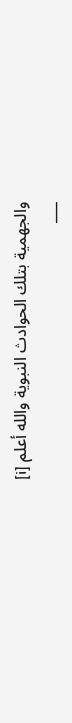والجهمية بتلك الحوادث النبوية والله أعلم [i]
___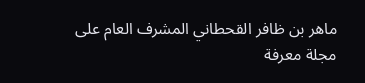ماهر بن ظافر القحطاني المشرف العام على مجلة معرفة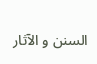السنن و الآثار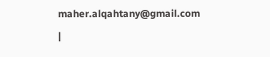maher.alqahtany@gmail.com
|